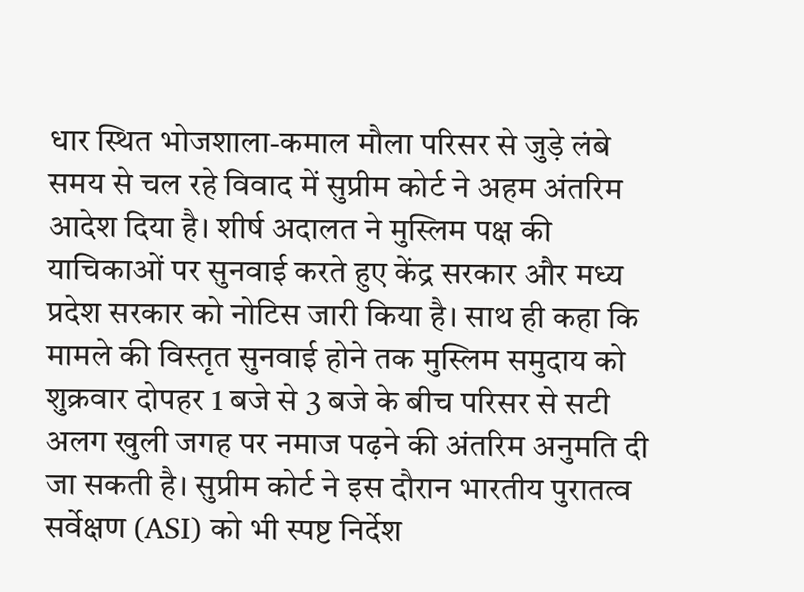धार स्थित भोजशाला-कमाल मौला परिसर से जुड़े लंबे समय से चल रहे विवाद में सुप्रीम कोर्ट ने अहम अंतरिम आदेश दिया है। शीर्ष अदालत ने मुस्लिम पक्ष की याचिकाओं पर सुनवाई करते हुए केंद्र सरकार और मध्य प्रदेश सरकार को नोटिस जारी किया है। साथ ही कहा कि मामले की विस्तृत सुनवाई होने तक मुस्लिम समुदाय को शुक्रवार दोपहर 1 बजे से 3 बजे के बीच परिसर से सटी अलग खुली जगह पर नमाज पढ़ने की अंतरिम अनुमति दी जा सकती है। सुप्रीम कोर्ट ने इस दौरान भारतीय पुरातत्व सर्वेक्षण (ASI) को भी स्पष्ट निर्देश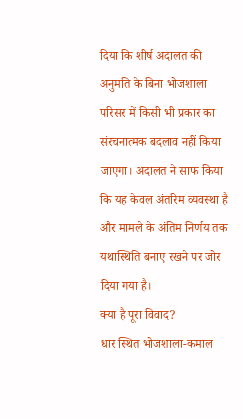दिया कि शीर्ष अदालत की अनुमति के बिना भोजशाला परिसर में किसी भी प्रकार का संरचनात्मक बदलाव नहीं किया जाएगा। अदालत ने साफ किया कि यह केवल अंतरिम व्यवस्था है और मामले के अंतिम निर्णय तक यथास्थिति बनाए रखने पर जोर दिया गया है।
क्या है पूरा विवाद?
धार स्थित भोजशाला-कमाल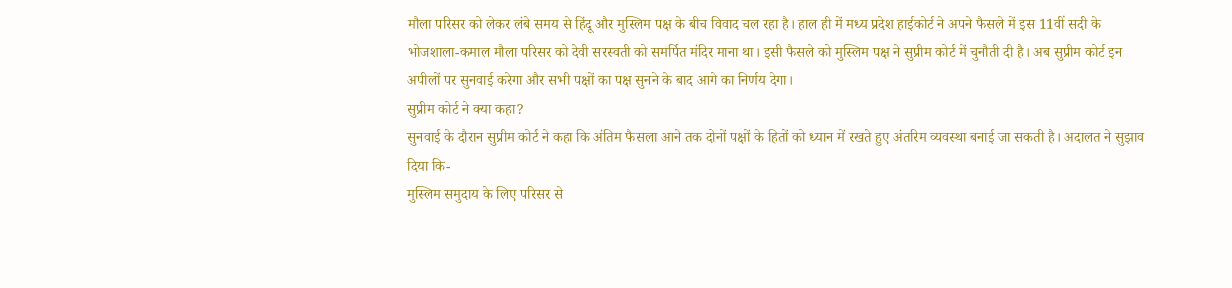मौला परिसर को लेकर लंबे समय से हिंदू और मुस्लिम पक्ष के बीच विवाद चल रहा है। हाल ही में मध्य प्रदेश हाईकोर्ट ने अपने फैसले में इस 11वीं सदी के भोजशाला-कमाल मौला परिसर को देवी सरस्वती को समर्पित मंदिर माना था। इसी फैसले को मुस्लिम पक्ष ने सुप्रीम कोर्ट में चुनौती दी है। अब सुप्रीम कोर्ट इन अपीलों पर सुनवाई करेगा और सभी पक्षों का पक्ष सुनने के बाद आगे का निर्णय देगा।
सुप्रीम कोर्ट ने क्या कहा?
सुनवाई के दौरान सुप्रीम कोर्ट ने कहा कि अंतिम फैसला आने तक दोनों पक्षों के हितों को ध्यान में रखते हुए अंतरिम व्यवस्था बनाई जा सकती है। अदालत ने सुझाव दिया कि-
मुस्लिम समुदाय के लिए परिसर से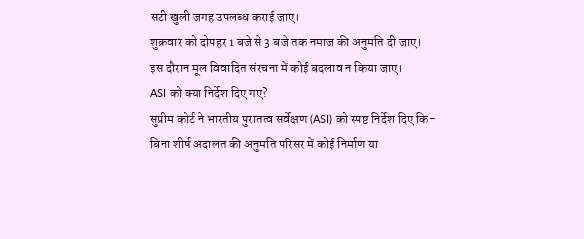सटी खुली जगह उपलब्ध कराई जाए।
शुक्रवार को दोपहर 1 बजे से 3 बजे तक नमाज की अनुमति दी जाए।
इस दौरान मूल विवादित संरचना में कोई बदलाव न किया जाए।
ASI को क्या निर्देश दिए गए?
सुप्रीम कोर्ट ने भारतीय पुरातत्व सर्वेक्षण (ASI) को स्पष्ट निर्देश दिए कि-
बिना शीर्ष अदालत की अनुमति परिसर में कोई निर्माण या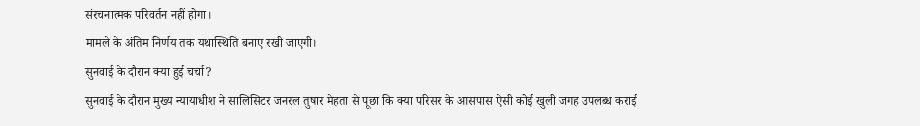संरचनात्मक परिवर्तन नहीं होगा।
मामले के अंतिम निर्णय तक यथास्थिति बनाए रखी जाएगी।
सुनवाई के दौरान क्या हुई चर्चा?
सुनवाई के दौरान मुख्य न्यायाधीश ने सालिसिटर जनरल तुषार मेहता से पूछा कि क्या परिसर के आसपास ऐसी कोई खुली जगह उपलब्ध कराई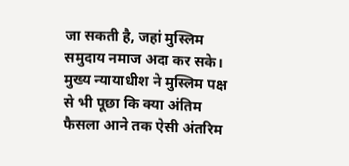जा सकती है, जहां मुस्लिम समुदाय नमाज अदा कर सके। मुख्य न्यायाधीश ने मुस्लिम पक्ष से भी पूछा कि क्या अंतिम फैसला आने तक ऐसी अंतरिम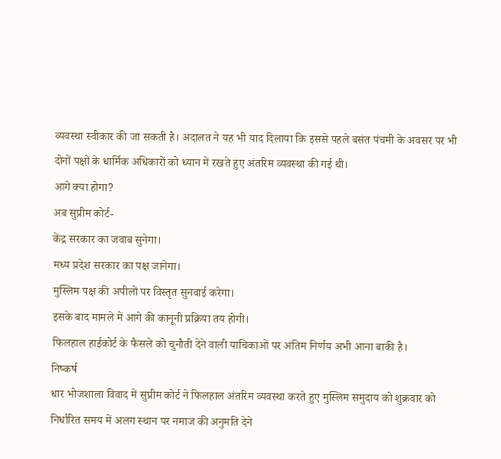व्यवस्था स्वीकार की जा सकती है। अदालत ने यह भी याद दिलाया कि इससे पहले बसंत पंचमी के अवसर पर भी दोनों पक्षों के धार्मिक अधिकारों को ध्यान में रखते हुए अंतरिम व्यवस्था की गई थी।
आगे क्या होगा?
अब सुप्रीम कोर्ट-
केंद्र सरकार का जवाब सुनेगा।
मध्य प्रदेश सरकार का पक्ष जानेगा।
मुस्लिम पक्ष की अपीलों पर विस्तृत सुनवाई करेगा।
इसके बाद मामले में आगे की कानूनी प्रक्रिया तय होगी।
फिलहाल हाईकोर्ट के फैसले को चुनौती देने वाली याचिकाओं पर अंतिम निर्णय अभी आना बाकी है।
निष्कर्ष
धार भोजशाला विवाद में सुप्रीम कोर्ट ने फिलहाल अंतरिम व्यवस्था करते हुए मुस्लिम समुदाय को शुक्रवार को निर्धारित समय में अलग स्थान पर नमाज की अनुमति देने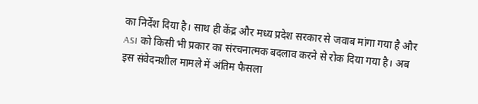का निर्देश दिया है। साथ ही केंद्र और मध्य प्रदेश सरकार से जवाब मांगा गया है और ASI को किसी भी प्रकार का संरचनात्मक बदलाव करने से रोक दिया गया है। अब इस संवेदनशील मामले में अंतिम फैसला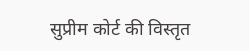सुप्रीम कोर्ट की विस्तृत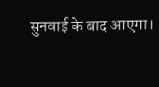सुनवाई के बाद आएगा।